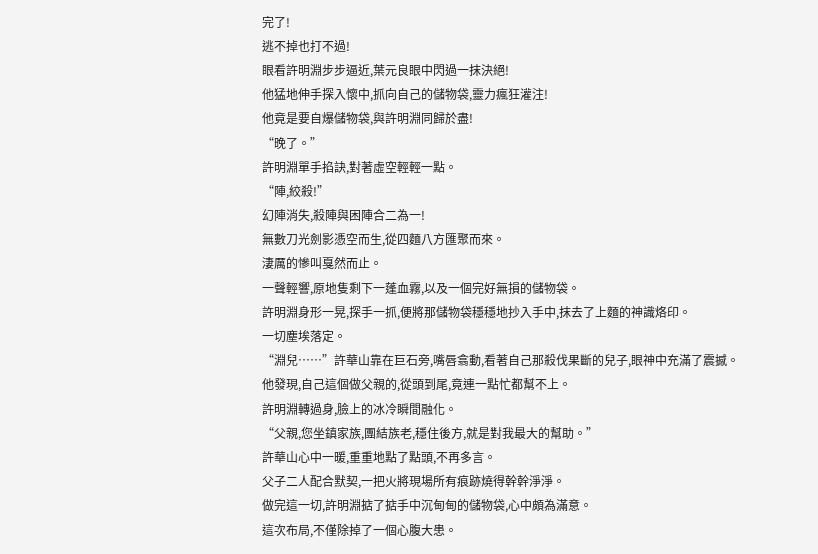完了!
逃不掉也打不過!
眼看許明淵步步逼近,葉元良眼中閃過一抹決絕!
他猛地伸手探入懷中,抓向自己的儲物袋,靈力瘋狂灌注!
他竟是要自爆儲物袋,與許明淵同歸於盡!
“晚了。”
許明淵單手掐訣,對著虛空輕輕一點。
“陣,絞殺!”
幻陣消失,殺陣與困陣合二為一!
無數刀光劍影憑空而生,從四麵八方匯聚而來。
淒厲的慘叫戛然而止。
一聲輕響,原地隻剩下一蓬血霧,以及一個完好無損的儲物袋。
許明淵身形一晃,探手一抓,便將那儲物袋穩穩地抄入手中,抹去了上麵的神識烙印。
一切塵埃落定。
“淵兒……”許華山靠在巨石旁,嘴唇翕動,看著自己那殺伐果斷的兒子,眼神中充滿了震撼。
他發現,自己這個做父親的,從頭到尾,竟連一點忙都幫不上。
許明淵轉過身,臉上的冰冷瞬間融化。
“父親,您坐鎮家族,團結族老,穩住後方,就是對我最大的幫助。”
許華山心中一暖,重重地點了點頭,不再多言。
父子二人配合默契,一把火將現場所有痕跡燒得幹幹淨淨。
做完這一切,許明淵掂了掂手中沉甸甸的儲物袋,心中頗為滿意。
這次布局,不僅除掉了一個心腹大患。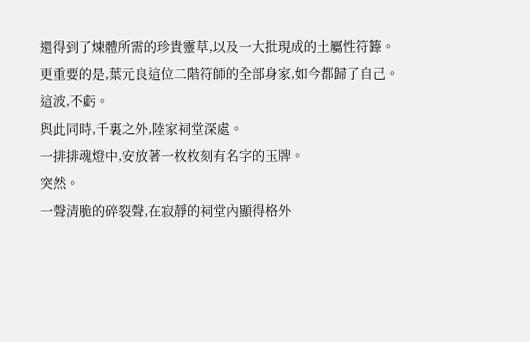還得到了煉體所需的珍貴靈草,以及一大批現成的土屬性符籙。
更重要的是,葉元良這位二階符師的全部身家,如今都歸了自己。
這波,不虧。
與此同時,千裏之外,陸家祠堂深處。
一排排魂燈中,安放著一枚枚刻有名字的玉牌。
突然。
一聲清脆的碎裂聲,在寂靜的祠堂內顯得格外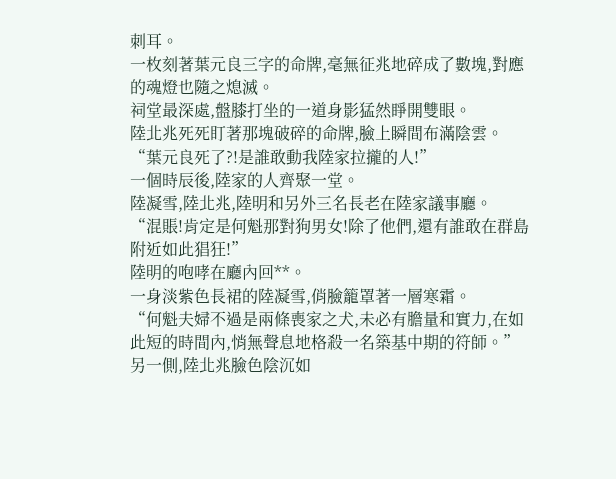刺耳。
一枚刻著葉元良三字的命牌,毫無征兆地碎成了數塊,對應的魂燈也隨之熄滅。
祠堂最深處,盤膝打坐的一道身影猛然睜開雙眼。
陸北兆死死盯著那塊破碎的命牌,臉上瞬間布滿陰雲。
“葉元良死了?!是誰敢動我陸家拉攏的人!”
一個時辰後,陸家的人齊聚一堂。
陸凝雪,陸北兆,陸明和另外三名長老在陸家議事廳。
“混賬!肯定是何魁那對狗男女!除了他們,還有誰敢在群島附近如此猖狂!”
陸明的咆哮在廳內回**。
一身淡紫色長裙的陸凝雪,俏臉籠罩著一層寒霜。
“何魁夫婦不過是兩條喪家之犬,未必有膽量和實力,在如此短的時間內,悄無聲息地格殺一名築基中期的符師。”
另一側,陸北兆臉色陰沉如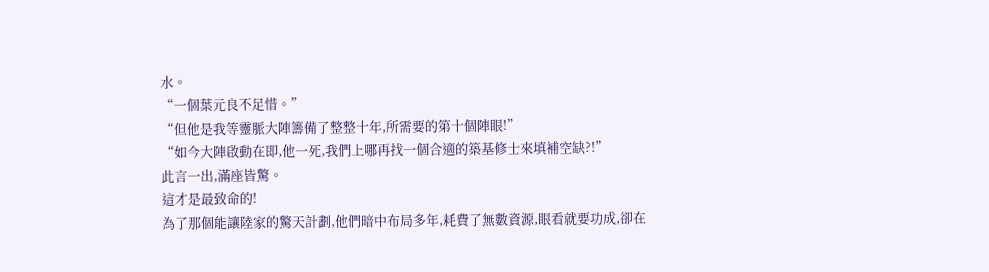水。
“一個葉元良不足惜。”
“但他是我等靈脈大陣籌備了整整十年,所需要的第十個陣眼!”
“如今大陣啟動在即,他一死,我們上哪再找一個合適的築基修士來填補空缺?!”
此言一出,滿座皆驚。
這才是最致命的!
為了那個能讓陸家的驚天計劃,他們暗中布局多年,耗費了無數資源,眼看就要功成,卻在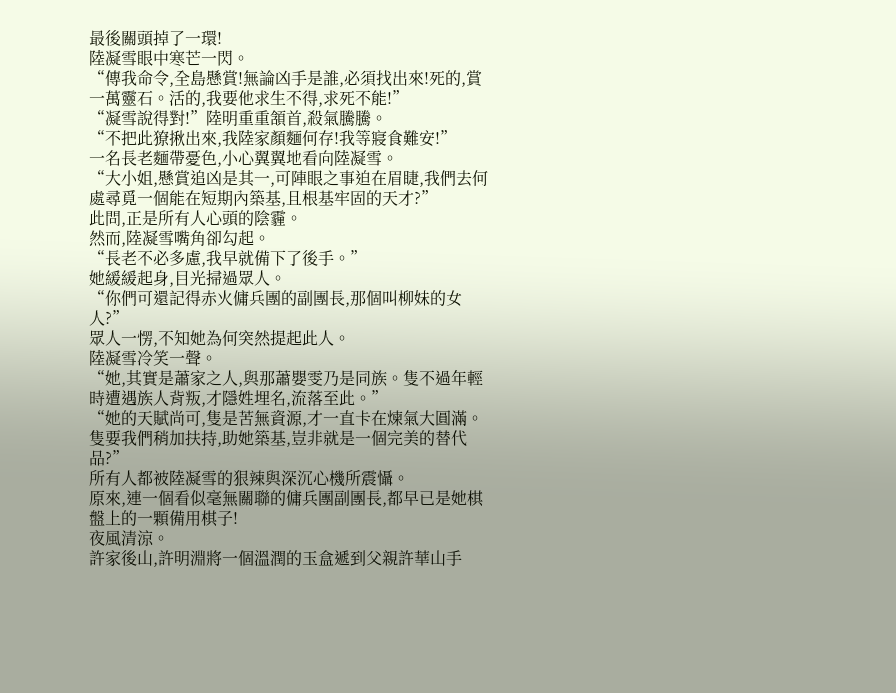最後關頭掉了一環!
陸凝雪眼中寒芒一閃。
“傳我命令,全島懸賞!無論凶手是誰,必須找出來!死的,賞一萬靈石。活的,我要他求生不得,求死不能!”
“凝雪說得對!”陸明重重頷首,殺氣騰騰。
“不把此獠揪出來,我陸家顏麵何存!我等寢食難安!”
一名長老麵帶憂色,小心翼翼地看向陸凝雪。
“大小姐,懸賞追凶是其一,可陣眼之事迫在眉睫,我們去何處尋覓一個能在短期內築基,且根基牢固的天才?”
此問,正是所有人心頭的陰霾。
然而,陸凝雪嘴角卻勾起。
“長老不必多慮,我早就備下了後手。”
她緩緩起身,目光掃過眾人。
“你們可還記得赤火傭兵團的副團長,那個叫柳妹的女人?”
眾人一愣,不知她為何突然提起此人。
陸凝雪冷笑一聲。
“她,其實是蕭家之人,與那蕭嬰雯乃是同族。隻不過年輕時遭遇族人背叛,才隱姓埋名,流落至此。”
“她的天賦尚可,隻是苦無資源,才一直卡在煉氣大圓滿。隻要我們稍加扶持,助她築基,豈非就是一個完美的替代品?”
所有人都被陸凝雪的狠辣與深沉心機所震懾。
原來,連一個看似毫無關聯的傭兵團副團長,都早已是她棋盤上的一顆備用棋子!
夜風清涼。
許家後山,許明淵將一個溫潤的玉盒遞到父親許華山手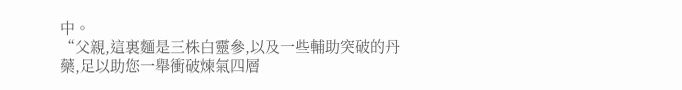中。
“父親,這裏麵是三株白靈參,以及一些輔助突破的丹藥,足以助您一舉衝破煉氣四層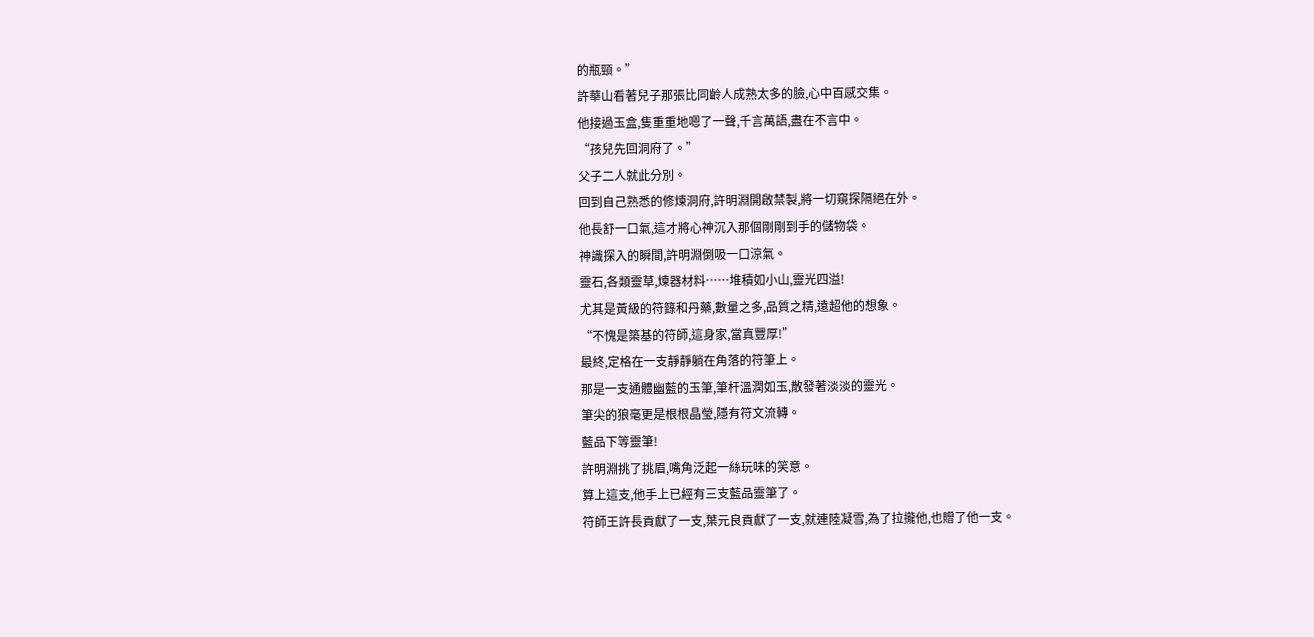的瓶頸。”
許華山看著兒子那張比同齡人成熟太多的臉,心中百感交集。
他接過玉盒,隻重重地嗯了一聲,千言萬語,盡在不言中。
“孩兒先回洞府了。”
父子二人就此分別。
回到自己熟悉的修煉洞府,許明淵開啟禁製,將一切窺探隔絕在外。
他長舒一口氣,這才將心神沉入那個剛剛到手的儲物袋。
神識探入的瞬間,許明淵倒吸一口涼氣。
靈石,各類靈草,煉器材料……堆積如小山,靈光四溢!
尤其是黃級的符籙和丹藥,數量之多,品質之精,遠超他的想象。
“不愧是築基的符師,這身家,當真豐厚!”
最終,定格在一支靜靜躺在角落的符筆上。
那是一支通體幽藍的玉筆,筆杆溫潤如玉,散發著淡淡的靈光。
筆尖的狼毫更是根根晶瑩,隱有符文流轉。
藍品下等靈筆!
許明淵挑了挑眉,嘴角泛起一絲玩味的笑意。
算上這支,他手上已經有三支藍品靈筆了。
符師王許長貢獻了一支,葉元良貢獻了一支,就連陸凝雪,為了拉攏他,也贈了他一支。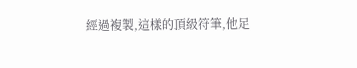經過複製,這樣的頂級符筆,他足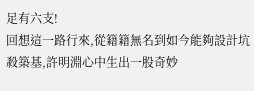足有六支!
回想這一路行來,從籍籍無名到如今能夠設計坑殺築基,許明淵心中生出一股奇妙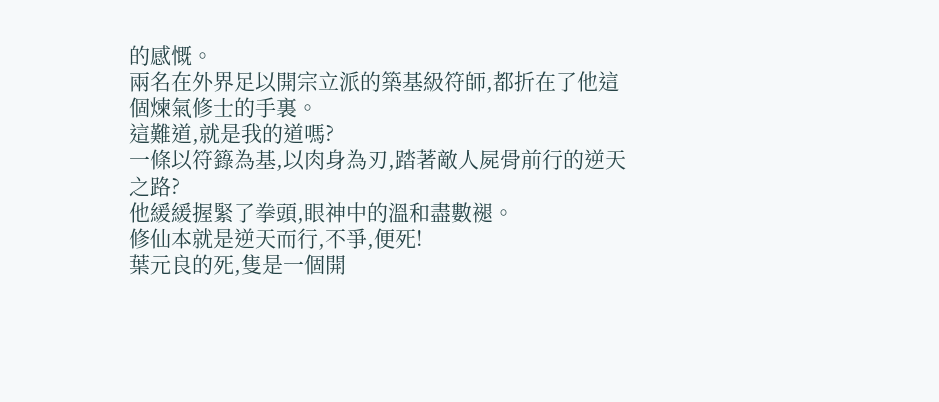的感慨。
兩名在外界足以開宗立派的築基級符師,都折在了他這個煉氣修士的手裏。
這難道,就是我的道嗎?
一條以符籙為基,以肉身為刃,踏著敵人屍骨前行的逆天之路?
他緩緩握緊了拳頭,眼神中的溫和盡數褪。
修仙本就是逆天而行,不爭,便死!
葉元良的死,隻是一個開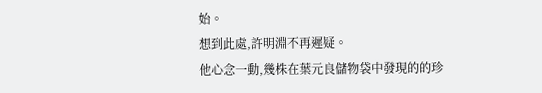始。
想到此處,許明淵不再遲疑。
他心念一動,幾株在葉元良儲物袋中發現的的珍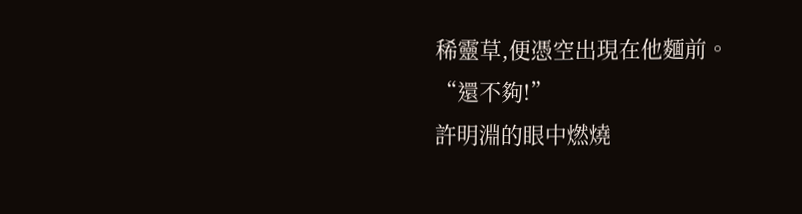稀靈草,便憑空出現在他麵前。
“還不夠!”
許明淵的眼中燃燒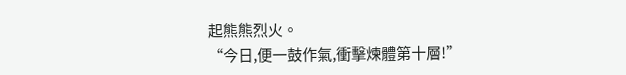起熊熊烈火。
“今日,便一鼓作氣,衝擊煉體第十層!”